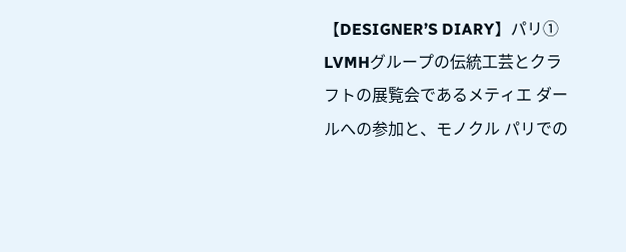【DESIGNER’S DIARY】パリ①
LVMHグループの伝統工芸とクラフトの展覧会であるメティエ ダールへの参加と、モノクル パリでの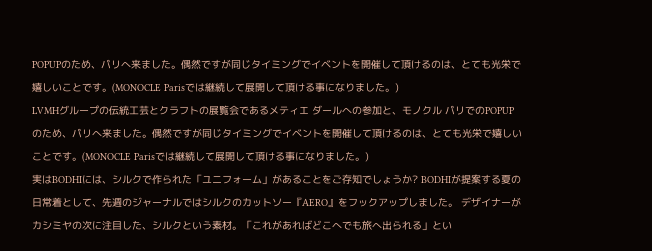POPUPのため、パリへ来ました。偶然ですが同じタイミングでイベントを開催して頂けるのは、とても光栄で嬉しいことです。(MONOCLE Parisでは継続して展開して頂ける事になりました。)
LVMHグループの伝統工芸とクラフトの展覧会であるメティエ ダールへの参加と、モノクル パリでのPOPUPのため、パリへ来ました。偶然ですが同じタイミングでイベントを開催して頂けるのは、とても光栄で嬉しいことです。(MONOCLE Parisでは継続して展開して頂ける事になりました。)
実はBODHIには、シルクで作られた「ユニフォーム」があることをご存知でしょうか? BODHIが提案する夏の日常着として、先週のジャーナルではシルクのカットソー『AERO』をフックアップしました。 デザイナーがカシミヤの次に注目した、シルクという素材。「これがあればどこへでも旅へ出られる」とい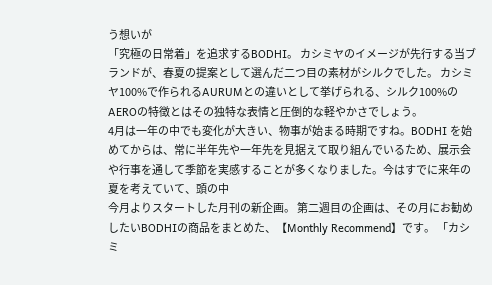う想いが
「究極の日常着」を追求するBODHI。 カシミヤのイメージが先行する当ブランドが、春夏の提案として選んだ二つ目の素材がシルクでした。 カシミヤ100%で作られるAURUMとの違いとして挙げられる、シルク100%のAEROの特徴とはその独特な表情と圧倒的な軽やかさでしょう。
4月は一年の中でも変化が大きい、物事が始まる時期ですね。BODHI を始めてからは、常に半年先や一年先を見据えて取り組んでいるため、展示会や行事を通して季節を実感することが多くなりました。今はすでに来年の夏を考えていて、頭の中
今月よりスタートした月刊の新企画。 第二週目の企画は、その月にお勧めしたいBODHIの商品をまとめた、【Monthly Recommend】です。 「カシミ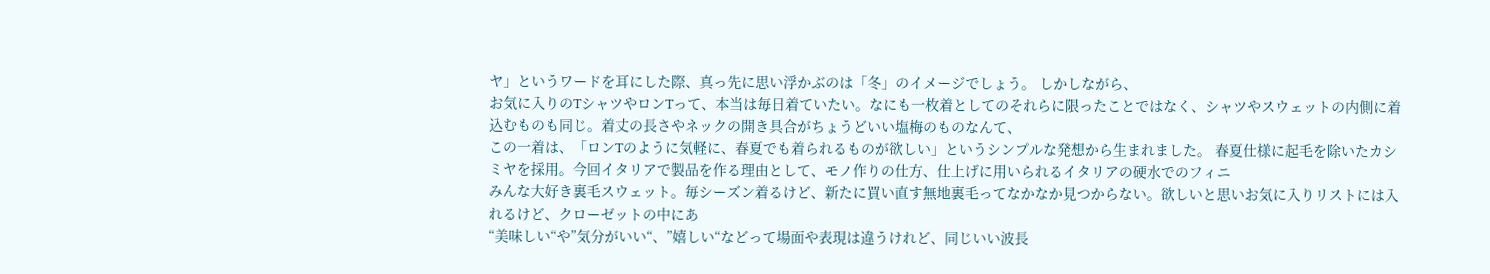ヤ」というワードを耳にした際、真っ先に思い浮かぶのは「冬」のイメージでしょう。 しかしながら、
お気に入りのTシャツやロンTって、本当は毎日着ていたい。なにも一枚着としてのそれらに限ったことではなく、シャツやスウェットの内側に着込むものも同じ。着丈の長さやネックの開き具合がちょうどいい塩梅のものなんて、
この一着は、「ロンTのように気軽に、春夏でも着られるものが欲しい」というシンプルな発想から生まれました。 春夏仕様に起毛を除いたカシミヤを採用。今回イタリアで製品を作る理由として、モノ作りの仕方、仕上げに用いられるイタリアの硬水でのフィニ
みんな大好き裏毛スウェット。毎シーズン着るけど、新たに買い直す無地裏毛ってなかなか見つからない。欲しいと思いお気に入りリストには入れるけど、クローゼットの中にあ
“美味しい“や”気分がいい“、”嬉しい“などって場面や表現は違うけれど、同じいい波長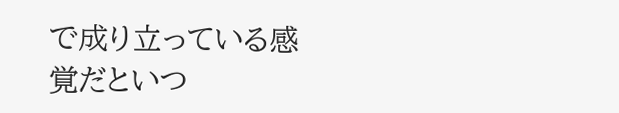で成り立っている感覚だといつ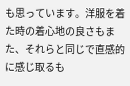も思っています。洋服を着た時の着心地の良さもまた、それらと同じで直感的に感じ取るも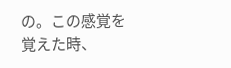の。この感覚を覚えた時、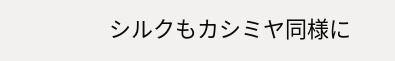シルクもカシミヤ同様に